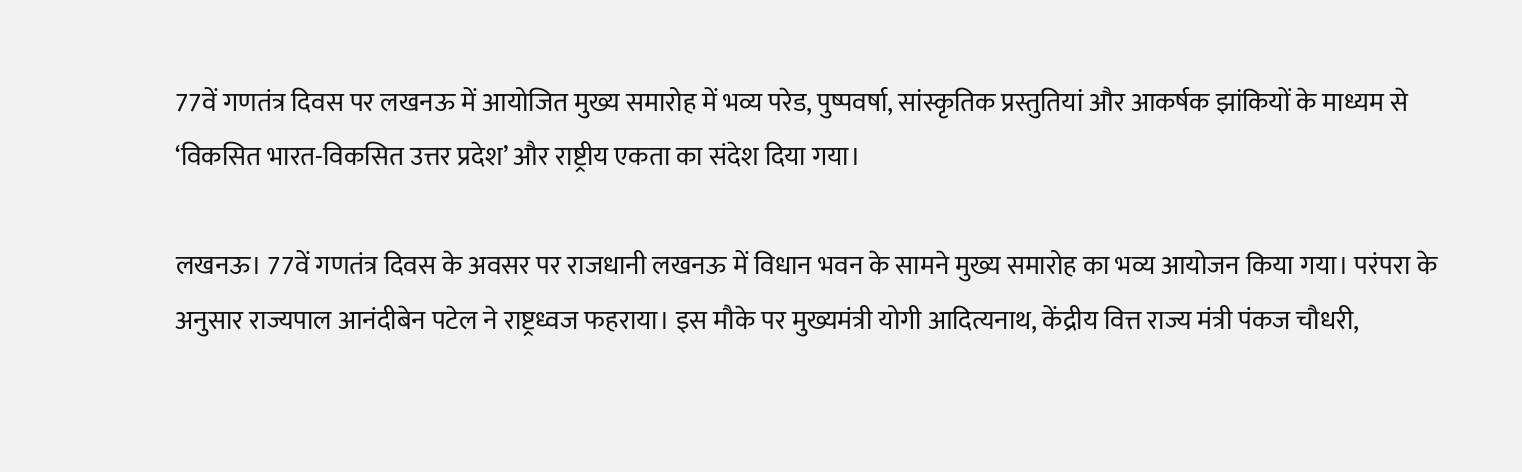77वें गणतंत्र दिवस पर लखनऊ में आयोजित मुख्य समारोह में भव्य परेड, पुष्पवर्षा, सांस्कृतिक प्रस्तुतियां और आकर्षक झांकियों के माध्यम से ‘विकसित भारत-विकसित उत्तर प्रदेश’ और राष्ट्रीय एकता का संदेश दिया गया।

लखनऊ। 77वें गणतंत्र दिवस के अवसर पर राजधानी लखनऊ में विधान भवन के सामने मुख्य समारोह का भव्य आयोजन किया गया। परंपरा के अनुसार राज्यपाल आनंदीबेन पटेल ने राष्ट्रध्वज फहराया। इस मौके पर मुख्यमंत्री योगी आदित्यनाथ, केंद्रीय वित्त राज्य मंत्री पंकज चौधरी,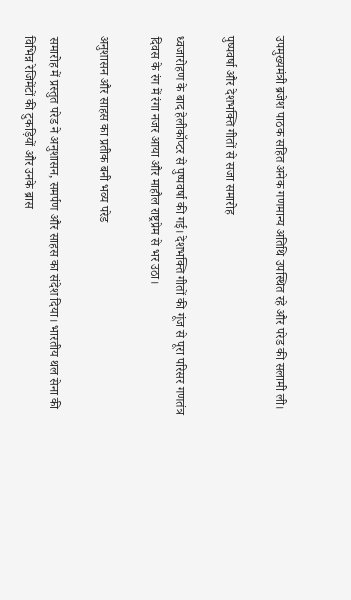उपमुख्यमंत्री ब्रजेश पाठक सहित अनेक गणमान्य अतिथि उपस्थित रहे और परेड की सलामी ली।

पुष्पवर्षा और देशभक्ति गीतों से सजा समारोह

ध्वजारोहण के बाद हेलीकॉप्टर से पुष्पवर्षा की गई। देशभक्ति गीतों की गूंज से पूरा परिसर गणतंत्र दिवस के रंग में रंगा नजर आया और माहौल राष्ट्रप्रेम से भर उठा।

अनुशासन और साहस का प्रतीक बनी भव्य परेड

समारोह में प्रस्तुत परेड ने अनुशासन, समर्पण और साहस का संदेश दिया। भारतीय थल सेना की विभिन्न रेजिमेंटों की टुकड़ियों और उनके ब्रास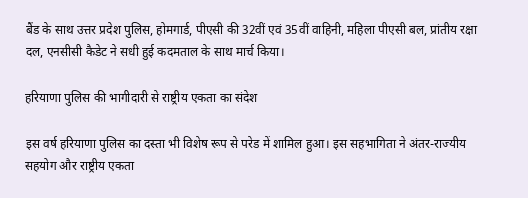बैंड के साथ उत्तर प्रदेश पुलिस, होमगार्ड, पीएसी की 32वीं एवं 35वीं वाहिनी, महिला पीएसी बल, प्रांतीय रक्षा दल, एनसीसी कैडेट ने सधी हुई कदमताल के साथ मार्च किया।

हरियाणा पुलिस की भागीदारी से राष्ट्रीय एकता का संदेश

इस वर्ष हरियाणा पुलिस का दस्ता भी विशेष रूप से परेड में शामिल हुआ। इस सहभागिता ने अंतर-राज्यीय सहयोग और राष्ट्रीय एकता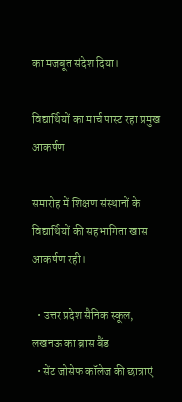का मजबूत संदेश दिया।

विद्यार्थियों का मार्च पास्ट रहा प्रमुख आकर्षण

समारोह में शिक्षण संस्थानों के विद्यार्थियों की सहभागिता खास आकर्षण रही।

  • उत्तर प्रदेश सैनिक स्कूल, लखनऊ का ब्रास बैंड
  • सेंट जोसेफ कॉलेज की छात्राएं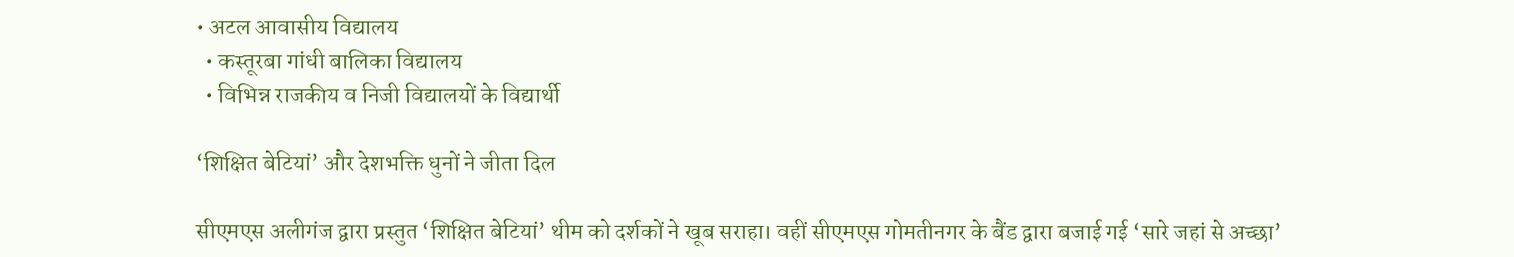• अटल आवासीय विद्यालय
  • कस्तूरबा गांधी बालिका विद्यालय
  • विभिन्न राजकीय व निजी विद्यालयों के विद्यार्थी

‘शिक्षित बेटियां’ और देशभक्ति धुनों ने जीता दिल

सीएमएस अलीगंज द्वारा प्रस्तुत ‘शिक्षित बेटियां’ थीम को दर्शकों ने खूब सराहा। वहीं सीएमएस गोमतीनगर के बैंड द्वारा बजाई गई ‘सारे जहां से अच्छा’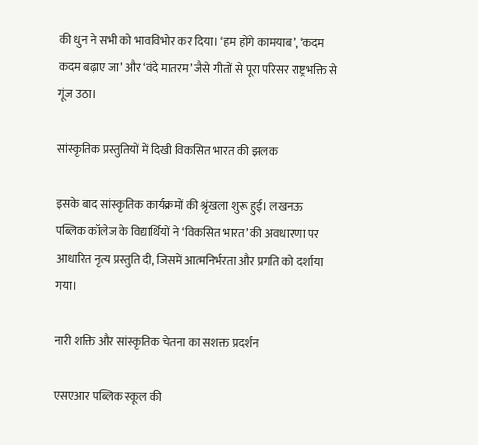की धुन ने सभी को भावविभोर कर दिया। ‘हम होंगे कामयाब’, ‘कदम कदम बढ़ाए जा’ और ‘वंदे मातरम’ जैसे गीतों से पूरा परिसर राष्ट्रभक्ति से गूंज उठा।

सांस्कृतिक प्रस्तुतियों में दिखी विकसित भारत की झलक

इसके बाद सांस्कृतिक कार्यक्रमों की श्रृंखला शुरू हुई। लखनऊ पब्लिक कॉलेज के विद्यार्थियों ने ‘विकसित भारत’ की अवधारणा पर आधारित नृत्य प्रस्तुति दी, जिसमें आत्मनिर्भरता और प्रगति को दर्शाया गया।

नारी शक्ति और सांस्कृतिक चेतना का सशक्त प्रदर्शन

एसएआर पब्लिक स्कूल की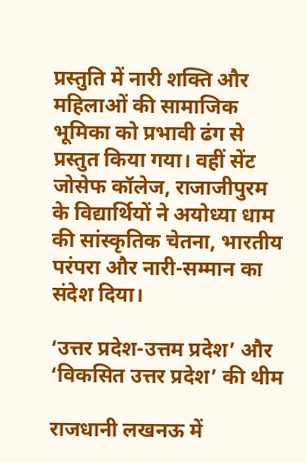प्रस्तुति में नारी शक्ति और महिलाओं की सामाजिक भूमिका को प्रभावी ढंग से प्रस्तुत किया गया। वहीं सेंट जोसेफ कॉलेज, राजाजीपुरम के विद्यार्थियों ने अयोध्या धाम की सांस्कृतिक चेतना, भारतीय परंपरा और नारी-सम्मान का संदेश दिया।

‘उत्तर प्रदेश-उत्तम प्रदेश’ और ‘विकसित उत्तर प्रदेश’ की थीम

राजधानी लखनऊ में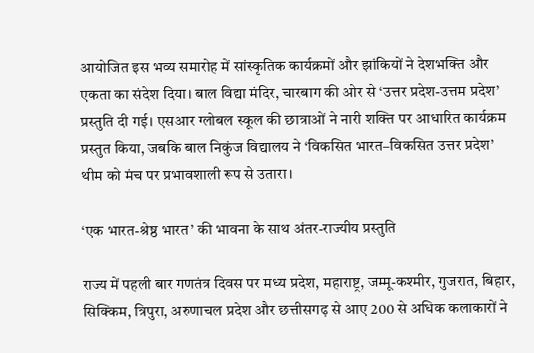आयोजित इस भव्य समारोह में सांस्कृतिक कार्यक्रमों और झांकियों ने देशभक्ति और एकता का संदेश दिया। बाल विद्या मंदिर, चारबाग की ओर से ‘उत्तर प्रदेश-उत्तम प्रदेश’ प्रस्तुति दी गई। एसआर ग्लोबल स्कूल की छात्राओं ने नारी शक्ति पर आधारित कार्यक्रम प्रस्तुत किया, जबकि बाल निकुंज विद्यालय ने ‘विकसित भारत–विकसित उत्तर प्रदेश’ थीम को मंच पर प्रभावशाली रूप से उतारा।

‘एक भारत-श्रेष्ठ भारत’ की भावना के साथ अंतर-राज्यीय प्रस्तुति

राज्य में पहली बार गणतंत्र दिवस पर मध्य प्रदेश, महाराष्ट्र, जम्मू-कश्मीर, गुजरात, बिहार, सिक्किम, त्रिपुरा, अरुणाचल प्रदेश और छत्तीसगढ़ से आए 200 से अधिक कलाकारों ने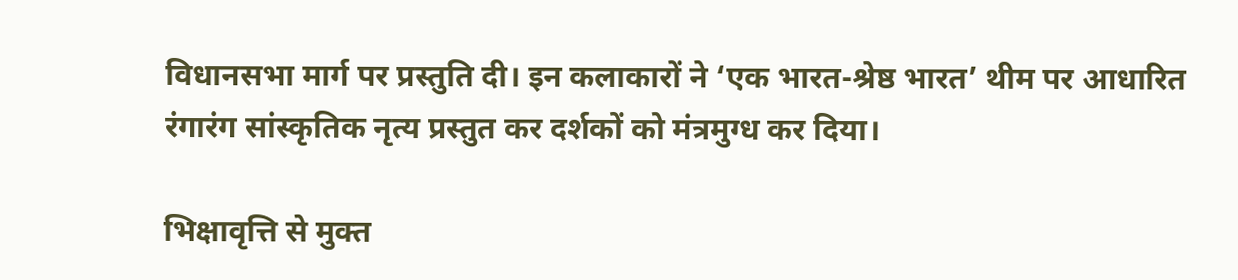विधानसभा मार्ग पर प्रस्तुति दी। इन कलाकारों ने ‘एक भारत-श्रेष्ठ भारत’ थीम पर आधारित रंगारंग सांस्कृतिक नृत्य प्रस्तुत कर दर्शकों को मंत्रमुग्ध कर दिया।

भिक्षावृत्ति से मुक्त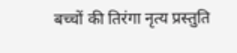बच्चों की तिरंगा नृत्य प्रस्तुति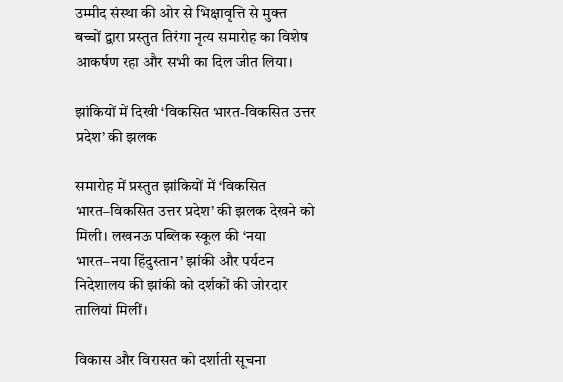उम्मीद संस्था की ओर से भिक्षावृत्ति से मुक्त बच्चों द्वारा प्रस्तुत तिरंगा नृत्य समारोह का विशेष आकर्षण रहा और सभी का दिल जीत लिया।

झांकियों में दिखी ‘विकसित भारत-विकसित उत्तर प्रदेश’ की झलक

समारोह में प्रस्तुत झांकियों में ‘विकसित भारत–विकसित उत्तर प्रदेश’ की झलक देखने को मिली। लखनऊ पब्लिक स्कूल की ‘नया भारत–नया हिंदुस्तान’ झांकी और पर्यटन निदेशालय की झांकी को दर्शकों की जोरदार तालियां मिलीं।

विकास और विरासत को दर्शाती सूचना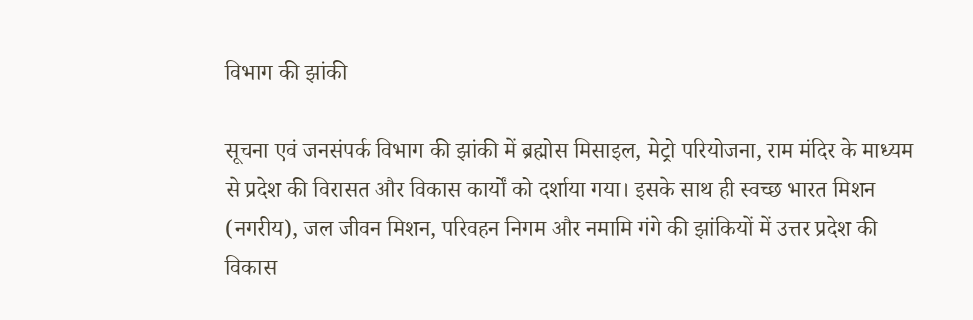विभाग की झांकी

सूचना एवं जनसंपर्क विभाग की झांकी में ब्रह्मोस मिसाइल, मेट्रो परियोजना, राम मंदिर के माध्यम से प्रदेश की विरासत और विकास कार्यों को दर्शाया गया। इसके साथ ही स्वच्छ भारत मिशन (नगरीय), जल जीवन मिशन, परिवहन निगम और नमामि गंगे की झांकियों में उत्तर प्रदेश की विकास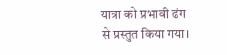यात्रा को प्रभावी ढंग से प्रस्तुत किया गया।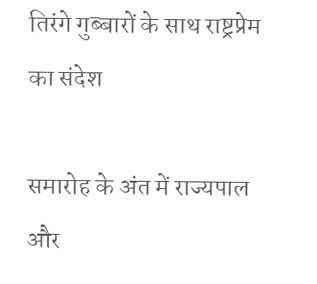तिरंगे गुब्बारों के साथ राष्ट्रप्रेम का संदेश

समारोह के अंत में राज्यपाल और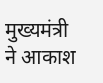मुख्यमंत्री ने आकाश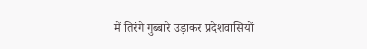में तिरंगे गुब्बारे उड़ाकर प्रदेशवासियों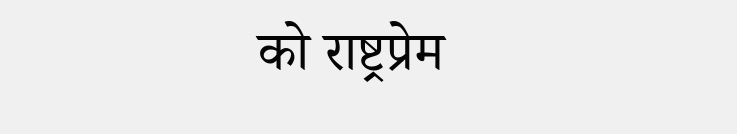को राष्ट्रप्रेम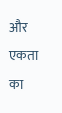और एकता का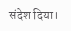संदेश दिया।